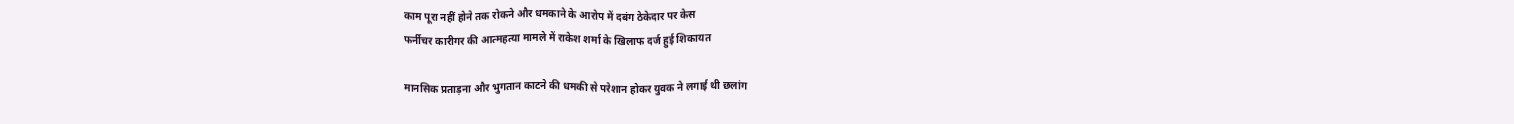काम पूरा नहीं होने तक रोकने और धमकाने के आरोप में दबंग ठेकेदार पर केस
फर्नीचर कारीगर की आत्महत्या मामले में राकेश शर्मा के खिलाफ दर्ज हुई शिकायत

मानसिक प्रताड़ना और भुगतान काटने की धमकी से परेशान होकर युवक ने लगाई थी छलांग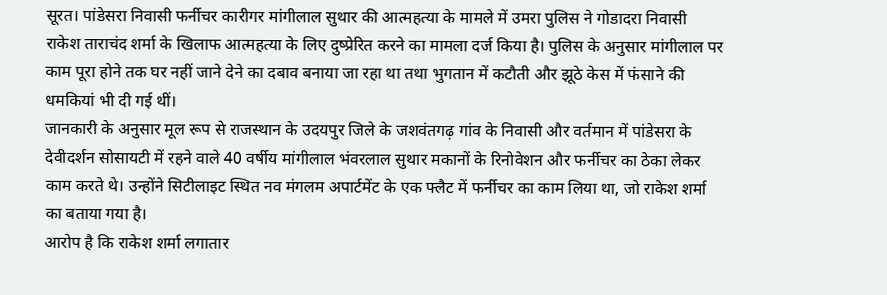सूरत। पांडेसरा निवासी फर्नीचर कारीगर मांगीलाल सुथार की आत्महत्या के मामले में उमरा पुलिस ने गोडादरा निवासी राकेश ताराचंद शर्मा के खिलाफ आत्महत्या के लिए दुष्प्रेरित करने का मामला दर्ज किया है। पुलिस के अनुसार मांगीलाल पर काम पूरा होने तक घर नहीं जाने देने का दबाव बनाया जा रहा था तथा भुगतान में कटौती और झूठे केस में फंसाने की धमकियां भी दी गई थीं।
जानकारी के अनुसार मूल रूप से राजस्थान के उदयपुर जिले के जशवंतगढ़ गांव के निवासी और वर्तमान में पांडेसरा के देवीदर्शन सोसायटी में रहने वाले 40 वर्षीय मांगीलाल भंवरलाल सुथार मकानों के रिनोवेशन और फर्नीचर का ठेका लेकर काम करते थे। उन्होंने सिटीलाइट स्थित नव मंगलम अपार्टमेंट के एक फ्लैट में फर्नीचर का काम लिया था, जो राकेश शर्मा का बताया गया है।
आरोप है कि राकेश शर्मा लगातार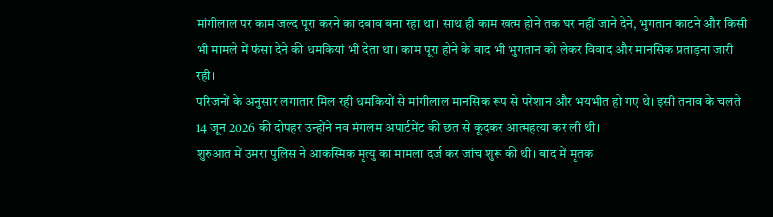मांगीलाल पर काम जल्द पूरा करने का दबाव बना रहा था। साथ ही काम खत्म होने तक घर नहीं जाने देने, भुगतान काटने और किसी भी मामले में फंसा देने की धमकियां भी देता था। काम पूरा होने के बाद भी भुगतान को लेकर विवाद और मानसिक प्रताड़ना जारी रही।
परिजनों के अनुसार लगातार मिल रही धमकियों से मांगीलाल मानसिक रूप से परेशान और भयभीत हो गए थे। इसी तनाव के चलते 14 जून 2026 की दोपहर उन्होंने नव मंगलम अपार्टमेंट की छत से कूदकर आत्महत्या कर ली थी।
शुरुआत में उमरा पुलिस ने आकस्मिक मृत्यु का मामला दर्ज कर जांच शुरू की थी। बाद में मृतक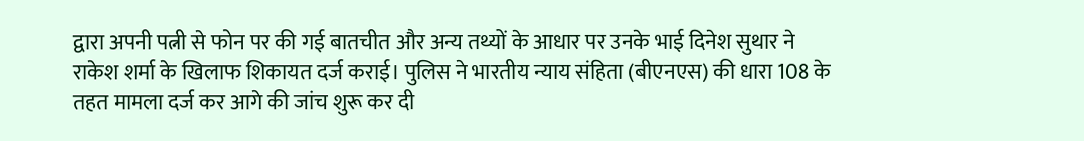द्वारा अपनी पत्नी से फोन पर की गई बातचीत और अन्य तथ्यों के आधार पर उनके भाई दिनेश सुथार ने राकेश शर्मा के खिलाफ शिकायत दर्ज कराई। पुलिस ने भारतीय न्याय संहिता (बीएनएस) की धारा 108 के तहत मामला दर्ज कर आगे की जांच शुरू कर दी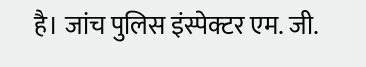है। जांच पुलिस इंस्पेक्टर एम. जी.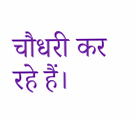चौधरी कर रहे हैं।